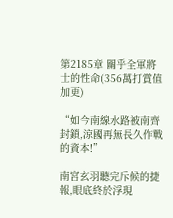第2185章 關乎全軍將士的性命(356萬打賞值加更)

“如今南線水路被南齊封鎖,涼國再無長久作戰的資本!”

南宮玄羽聽完斥候的捷報,眼底終於浮現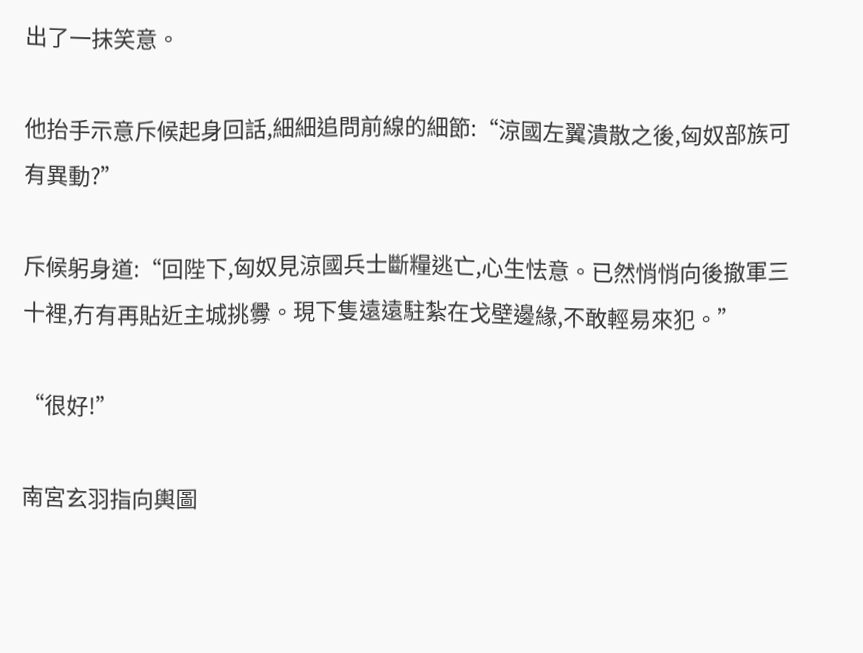出了一抹笑意。

他抬手示意斥候起身回話,細細追問前線的細節:“涼國左翼潰散之後,匈奴部族可有異動?”

斥候躬身道:“回陛下,匈奴見涼國兵士斷糧逃亡,心生怯意。已然悄悄向後撤軍三十裡,冇有再貼近主城挑釁。現下隻遠遠駐紮在戈壁邊緣,不敢輕易來犯。”

“很好!”

南宮玄羽指向輿圖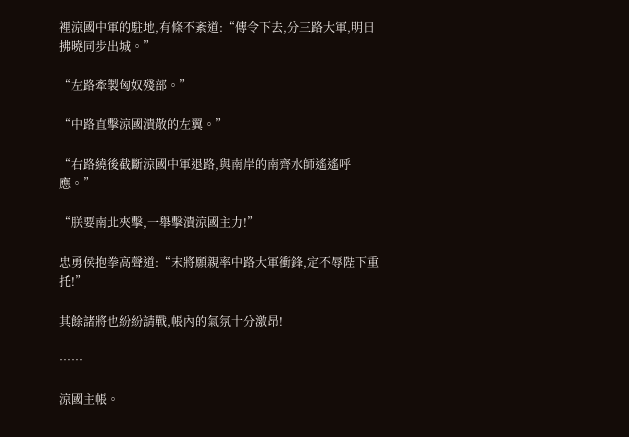裡涼國中軍的駐地,有條不紊道:“傳令下去,分三路大軍,明日拂曉同步出城。”

“左路牽製匈奴殘部。”

“中路直擊涼國潰散的左翼。”

“右路繞後截斷涼國中軍退路,與南岸的南齊水師遙遙呼應。”

“朕要南北夾擊,一舉擊潰涼國主力!”

忠勇侯抱拳高聲道:“末將願親率中路大軍衝鋒,定不辱陛下重托!”

其餘諸將也紛紛請戰,帳內的氣氛十分激昂!

……

涼國主帳。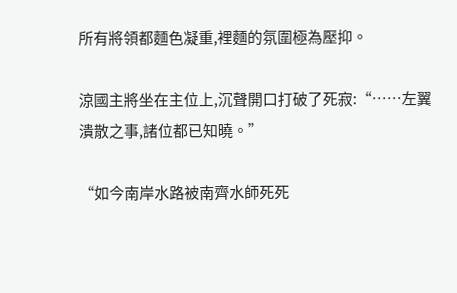所有將領都麵色凝重,裡麵的氛圍極為壓抑。

涼國主將坐在主位上,沉聲開口打破了死寂:“……左翼潰散之事,諸位都已知曉。”

“如今南岸水路被南齊水師死死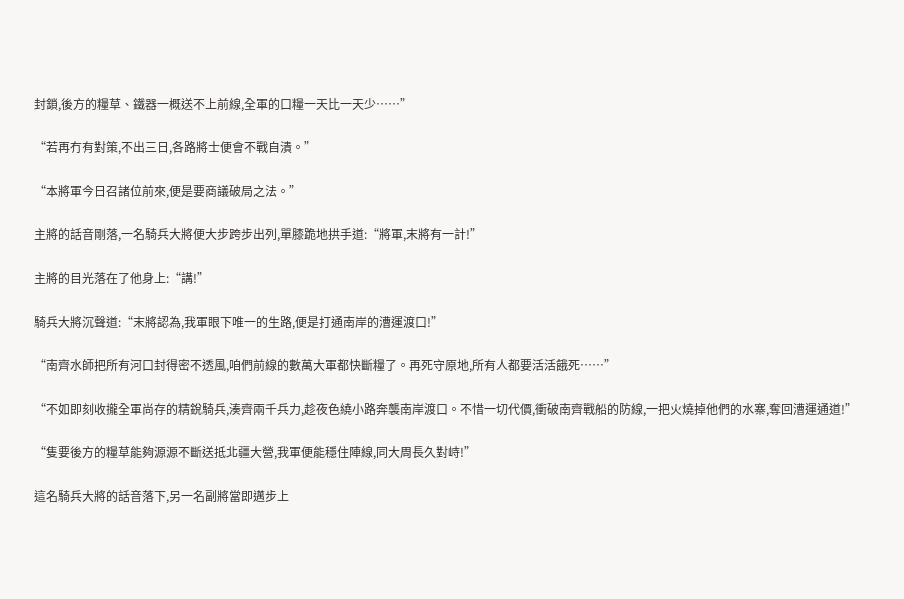封鎖,後方的糧草、鐵器一概送不上前線,全軍的口糧一天比一天少……”

“若再冇有對策,不出三日,各路將士便會不戰自潰。”

“本將軍今日召諸位前來,便是要商議破局之法。”

主將的話音剛落,一名騎兵大將便大步跨步出列,單膝跪地拱手道:“將軍,末將有一計!”

主將的目光落在了他身上:“講!”

騎兵大將沉聲道:“末將認為,我軍眼下唯一的生路,便是打通南岸的漕運渡口!”

“南齊水師把所有河口封得密不透風,咱們前線的數萬大軍都快斷糧了。再死守原地,所有人都要活活餓死……”

“不如即刻收攏全軍尚存的精銳騎兵,湊齊兩千兵力,趁夜色繞小路奔襲南岸渡口。不惜一切代價,衝破南齊戰船的防線,一把火燒掉他們的水寨,奪回漕運通道!”

“隻要後方的糧草能夠源源不斷送抵北疆大營,我軍便能穩住陣線,同大周長久對峙!”

這名騎兵大將的話音落下,另一名副將當即邁步上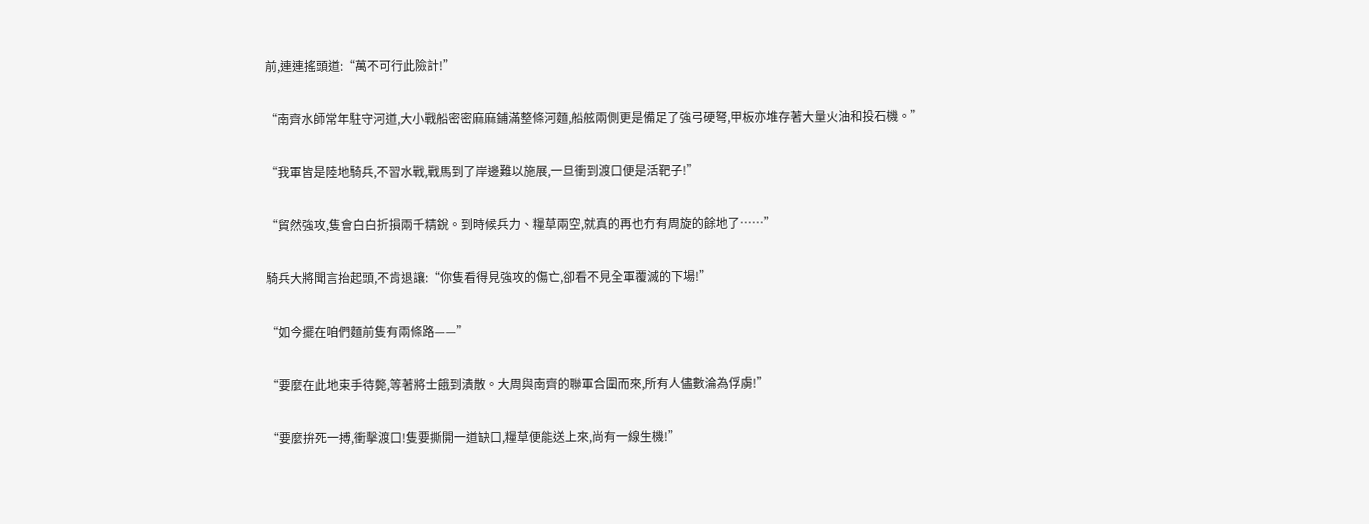前,連連搖頭道:“萬不可行此險計!”

“南齊水師常年駐守河道,大小戰船密密麻麻鋪滿整條河麵,船舷兩側更是備足了強弓硬弩,甲板亦堆存著大量火油和投石機。”

“我軍皆是陸地騎兵,不習水戰,戰馬到了岸邊難以施展,一旦衝到渡口便是活靶子!”

“貿然強攻,隻會白白折損兩千精銳。到時候兵力、糧草兩空,就真的再也冇有周旋的餘地了……”

騎兵大將聞言抬起頭,不肯退讓:“你隻看得見強攻的傷亡,卻看不見全軍覆滅的下場!”

“如今擺在咱們麵前隻有兩條路——”

“要麼在此地束手待斃,等著將士餓到潰散。大周與南齊的聯軍合圍而來,所有人儘數淪為俘虜!”

“要麼拚死一搏,衝擊渡口!隻要撕開一道缺口,糧草便能送上來,尚有一線生機!”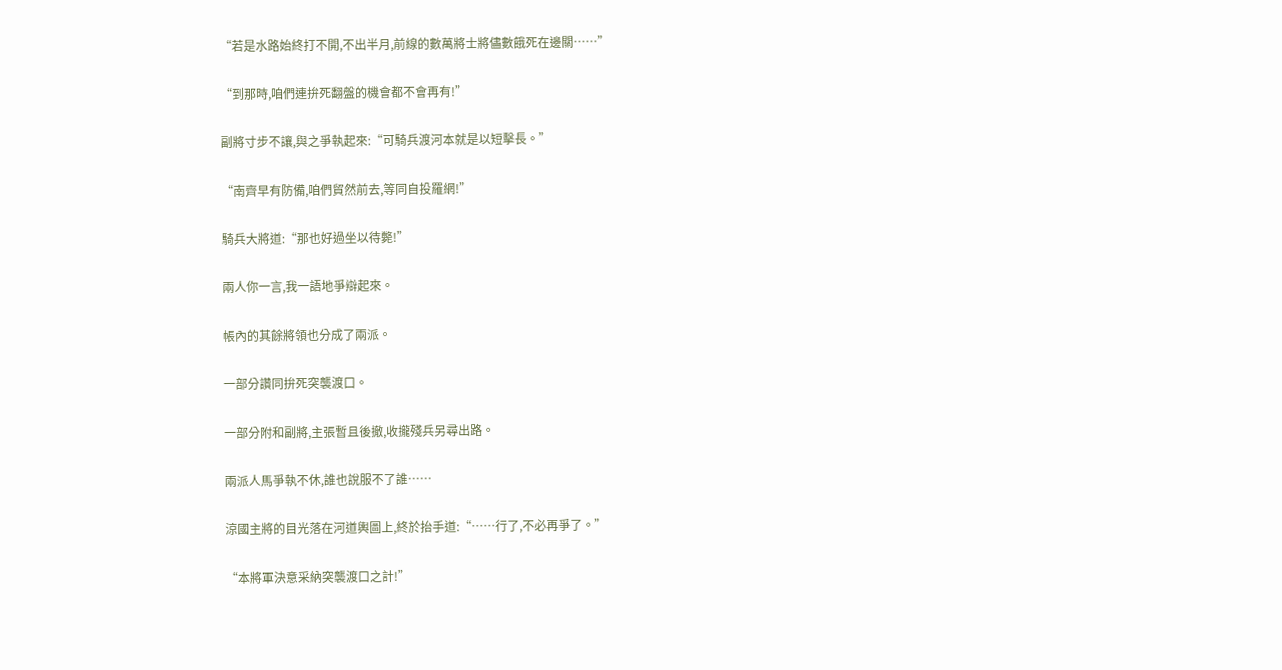“若是水路始終打不開,不出半月,前線的數萬將士將儘數餓死在邊關……”

“到那時,咱們連拚死翻盤的機會都不會再有!”

副將寸步不讓,與之爭執起來:“可騎兵渡河本就是以短擊長。”

“南齊早有防備,咱們貿然前去,等同自投羅網!”

騎兵大將道:“那也好過坐以待斃!”

兩人你一言,我一語地爭辯起來。

帳內的其餘將領也分成了兩派。

一部分讚同拚死突襲渡口。

一部分附和副將,主張暫且後撤,收攏殘兵另尋出路。

兩派人馬爭執不休,誰也說服不了誰……

涼國主將的目光落在河道輿圖上,終於抬手道:“……行了,不必再爭了。”

“本將軍決意采納突襲渡口之計!”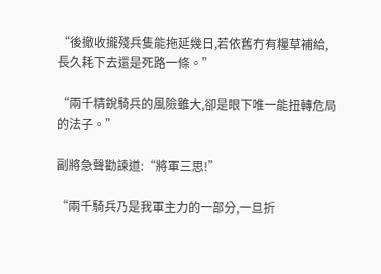“後撤收攏殘兵隻能拖延幾日,若依舊冇有糧草補給,長久耗下去還是死路一條。”

“兩千精銳騎兵的風險雖大,卻是眼下唯一能扭轉危局的法子。”

副將急聲勸諫道:“將軍三思!”

“兩千騎兵乃是我軍主力的一部分,一旦折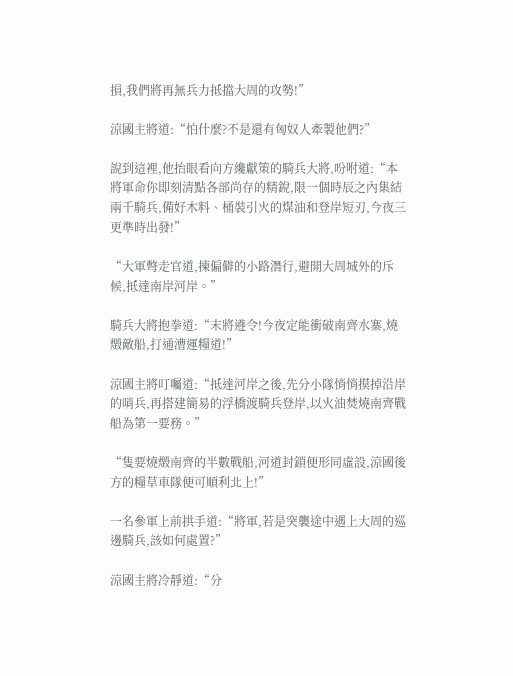損,我們將再無兵力抵擋大周的攻勢!”

涼國主將道:“怕什麼?不是還有匈奴人牽製他們?”

說到這裡,他抬眼看向方纔獻策的騎兵大將,吩咐道:“本將軍命你即刻清點各部尚存的精銳,限一個時辰之內集結兩千騎兵,備好木料、桶裝引火的煤油和登岸短刃,今夜三更準時出發!”

“大軍彆走官道,揀偏僻的小路潛行,避開大周城外的斥候,抵達南岸河岸。”

騎兵大將抱拳道:“末將遵令!今夜定能衝破南齊水寨,燒燬敵船,打通漕運糧道!”

涼國主將叮囑道:“抵達河岸之後,先分小隊悄悄摸掉沿岸的哨兵,再搭建簡易的浮橋渡騎兵登岸,以火油焚燒南齊戰船為第一要務。”

“隻要燒燬南齊的半數戰船,河道封鎖便形同虛設,涼國後方的糧草車隊便可順利北上!”

一名參軍上前拱手道:“將軍,若是突襲途中遇上大周的巡邊騎兵,該如何處置?”

涼國主將冷靜道:“分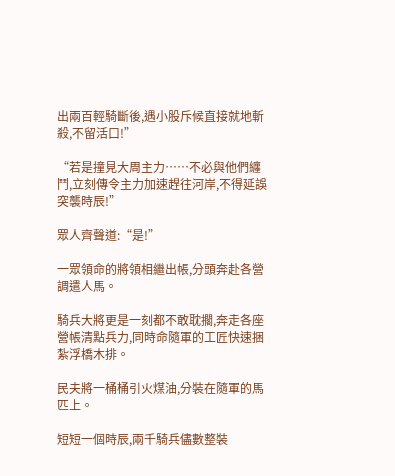出兩百輕騎斷後,遇小股斥候直接就地斬殺,不留活口!”

“若是撞見大周主力……不必與他們纏鬥,立刻傳令主力加速趕往河岸,不得延誤突襲時辰!”

眾人齊聲道:“是!”

一眾領命的將領相繼出帳,分頭奔赴各營調遣人馬。

騎兵大將更是一刻都不敢耽擱,奔走各座營帳清點兵力,同時命隨軍的工匠快速捆紮浮橋木排。

民夫將一桶桶引火煤油,分裝在隨軍的馬匹上。

短短一個時辰,兩千騎兵儘數整裝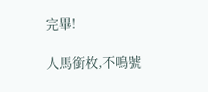完畢!

人馬銜枚,不鳴號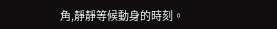角,靜靜等候動身的時刻。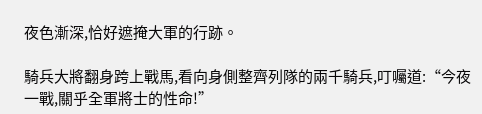夜色漸深,恰好遮掩大軍的行跡。

騎兵大將翻身跨上戰馬,看向身側整齊列隊的兩千騎兵,叮囑道:“今夜一戰,關乎全軍將士的性命!”